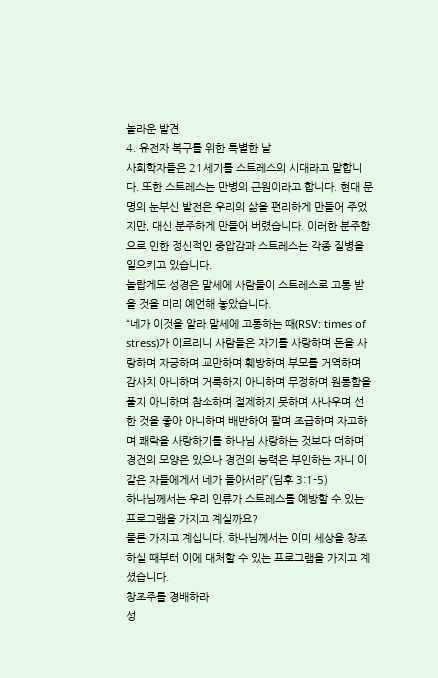놀라운 발견
4. 유전자 복구를 위한 특별한 날
사회학자들은 21세기를 스트레스의 시대라고 말합니다. 또한 스트레스는 만병의 근원이라고 합니다. 현대 문명의 눈부신 발전은 우리의 삶을 편리하게 만들어 주었지만, 대신 분주하게 만들어 버렸습니다. 이러한 분주함으로 인한 정신적인 중압감과 스트레스는 각종 질병을 일으키고 있습니다.
놀랍게도 성경은 말세에 사람들이 스트레스로 고통 받을 것을 미리 예언해 놓았습니다.
“네가 이것을 알라 말세에 고통하는 때(RSV: times of stress)가 이르리니 사람들은 자기를 사랑하며 돈을 사랑하며 자긍하며 교만하며 훼방하며 부모를 거역하며 감사치 아니하며 거룩하지 아니하며 무정하며 원통함을 풀지 아니하며 참소하며 절제하지 못하며 사나우며 선한 것을 좋아 아니하며 배반하여 팔며 조급하며 자고하며 쾌락을 사랑하기를 하나님 사랑하는 것보다 더하며 경건의 모양은 있으나 경건의 능력은 부인하는 자니 이 같은 자들에게서 네가 돌아서라”(딤후 3:1-5)
하나님께서는 우리 인류가 스트레스를 예방할 수 있는 프로그램을 가지고 계실까요?
물론 가지고 계십니다. 하나님께서는 이미 세상을 창조하실 때부터 이에 대처할 수 있는 프로그램을 가지고 계셨습니다.
창조주를 경배하라
성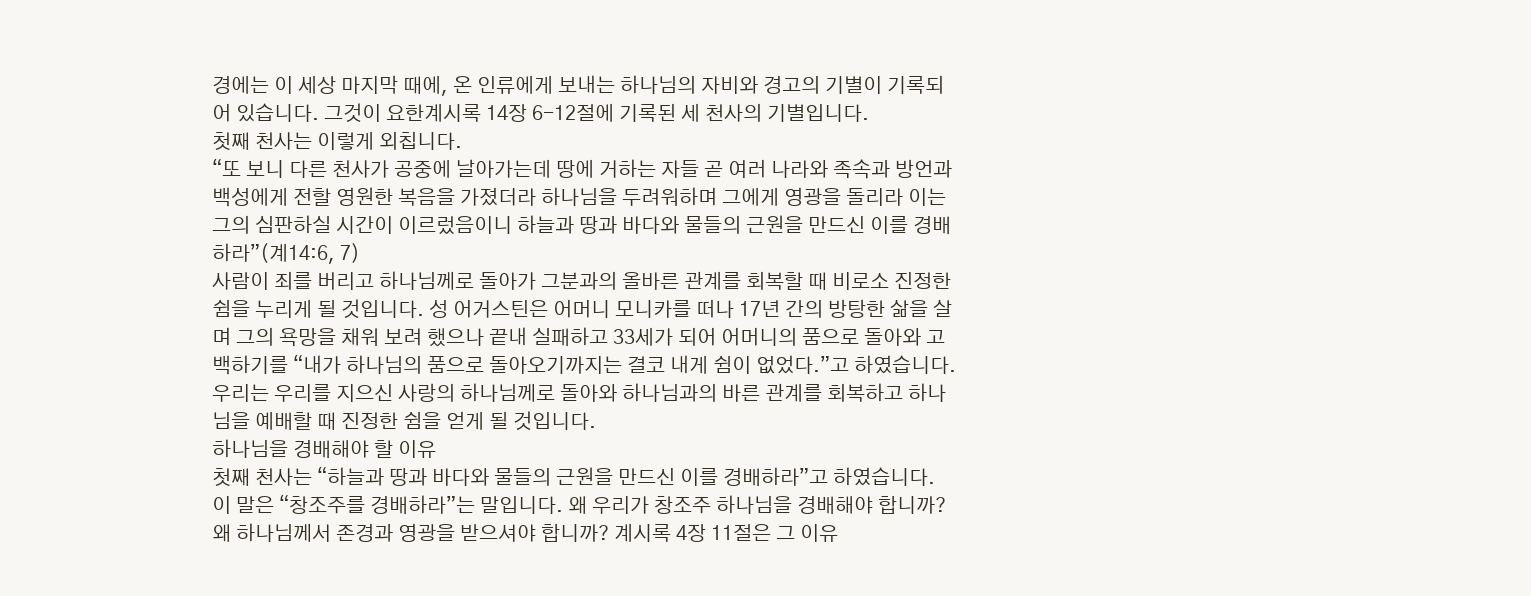경에는 이 세상 마지막 때에, 온 인류에게 보내는 하나님의 자비와 경고의 기별이 기록되어 있습니다. 그것이 요한계시록 14장 6-12절에 기록된 세 천사의 기별입니다.
첫째 천사는 이렇게 외칩니다.
“또 보니 다른 천사가 공중에 날아가는데 땅에 거하는 자들 곧 여러 나라와 족속과 방언과 백성에게 전할 영원한 복음을 가졌더라 하나님을 두려워하며 그에게 영광을 돌리라 이는 그의 심판하실 시간이 이르렀음이니 하늘과 땅과 바다와 물들의 근원을 만드신 이를 경배하라”(계14:6, 7)
사람이 죄를 버리고 하나님께로 돌아가 그분과의 올바른 관계를 회복할 때 비로소 진정한 쉼을 누리게 될 것입니다. 성 어거스틴은 어머니 모니카를 떠나 17년 간의 방탕한 삶을 살며 그의 욕망을 채워 보려 했으나 끝내 실패하고 33세가 되어 어머니의 품으로 돌아와 고백하기를 “내가 하나님의 품으로 돌아오기까지는 결코 내게 쉼이 없었다.”고 하였습니다.
우리는 우리를 지으신 사랑의 하나님께로 돌아와 하나님과의 바른 관계를 회복하고 하나님을 예배할 때 진정한 쉼을 얻게 될 것입니다.
하나님을 경배해야 할 이유
첫째 천사는 “하늘과 땅과 바다와 물들의 근원을 만드신 이를 경배하라”고 하였습니다. 이 말은 “창조주를 경배하라”는 말입니다. 왜 우리가 창조주 하나님을 경배해야 합니까? 왜 하나님께서 존경과 영광을 받으셔야 합니까? 계시록 4장 11절은 그 이유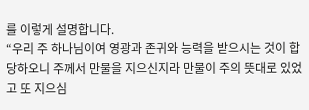를 이렇게 설명합니다.
“우리 주 하나님이여 영광과 존귀와 능력을 받으시는 것이 합당하오니 주께서 만물을 지으신지라 만물이 주의 뜻대로 있었고 또 지으심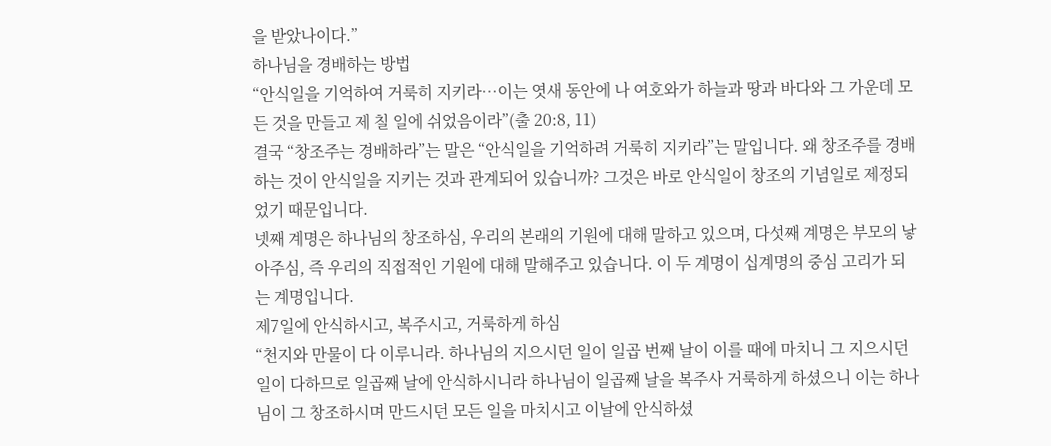을 받았나이다.”
하나님을 경배하는 방법
“안식일을 기억하여 거룩히 지키라…이는 엿새 동안에 나 여호와가 하늘과 땅과 바다와 그 가운데 모든 것을 만들고 제 칠 일에 쉬었음이라”(출 20:8, 11)
결국 “창조주는 경배하라”는 말은 “안식일을 기억하려 거룩히 지키라”는 말입니다. 왜 창조주를 경배하는 것이 안식일을 지키는 것과 관계되어 있습니까? 그것은 바로 안식일이 창조의 기념일로 제정되었기 때문입니다.
넷째 계명은 하나님의 창조하심, 우리의 본래의 기원에 대해 말하고 있으며, 다섯째 계명은 부모의 낳아주심, 즉 우리의 직접적인 기원에 대해 말해주고 있습니다. 이 두 계명이 십계명의 중심 고리가 되는 계명입니다.
제7일에 안식하시고, 복주시고, 거룩하게 하심
“천지와 만물이 다 이루니라. 하나님의 지으시던 일이 일곱 번째 날이 이를 때에 마치니 그 지으시던 일이 다하므로 일곱째 날에 안식하시니라 하나님이 일곱째 날을 복주사 거룩하게 하셨으니 이는 하나님이 그 창조하시며 만드시던 모든 일을 마치시고 이날에 안식하셨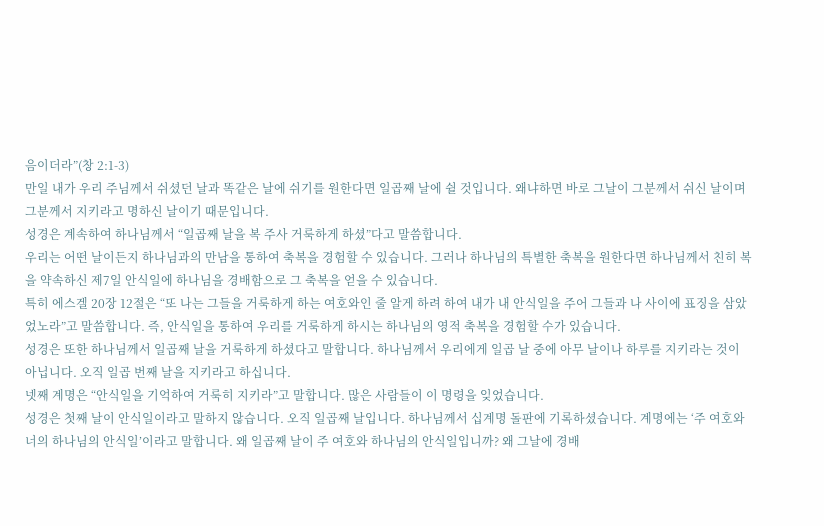음이더라”(창 2:1-3)
만일 내가 우리 주님께서 쉬셨던 날과 똑같은 날에 쉬기를 원한다면 일곱째 날에 쉴 것입니다. 왜냐하면 바로 그날이 그분께서 쉬신 날이며 그분께서 지키라고 명하신 날이기 때문입니다.
성경은 계속하여 하나님께서 “일곱째 날을 복 주사 거룩하게 하셨”다고 말씀합니다.
우리는 어떤 날이든지 하나님과의 만남을 통하여 축복을 경험할 수 있습니다. 그러나 하나님의 특별한 축복을 원한다면 하나님께서 친히 복을 약속하신 제7일 안식일에 하나님을 경배함으로 그 축복을 얻을 수 있습니다.
특히 에스겔 20장 12절은 “또 나는 그들을 거룩하게 하는 여호와인 줄 알게 하려 하여 내가 내 안식일을 주어 그들과 나 사이에 표징을 삼았었노라”고 말씀합니다. 즉, 안식일을 통하여 우리를 거룩하게 하시는 하나님의 영적 축복을 경험할 수가 있습니다.
성경은 또한 하나님께서 일곱째 날을 거룩하게 하셨다고 말합니다. 하나님께서 우리에게 일곱 날 중에 아무 날이나 하루를 지키라는 것이 아닙니다. 오직 일곱 번째 날을 지키라고 하십니다.
넷째 계명은 “안식일을 기억하여 거룩히 지키라”고 말합니다. 많은 사람들이 이 명령을 잊었습니다.
성경은 첫째 날이 안식일이라고 말하지 않습니다. 오직 일곱째 날입니다. 하나님께서 십계명 돌판에 기록하셨습니다. 계명에는 ‘주 여호와 너의 하나님의 안식일’이라고 말합니다. 왜 일곱째 날이 주 여호와 하나님의 안식일입니까? 왜 그날에 경배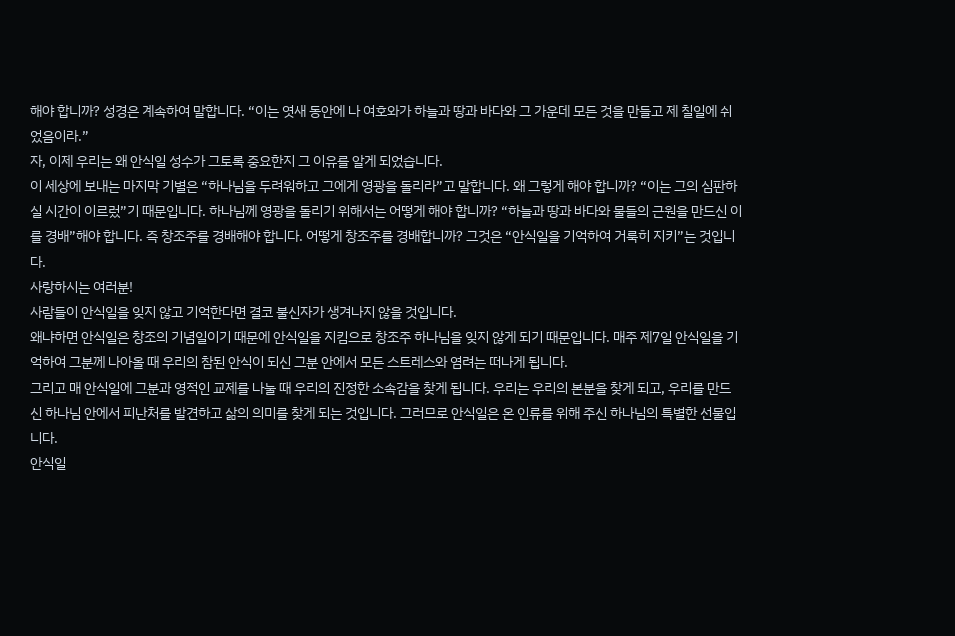해야 합니까? 성경은 계속하여 말합니다. “이는 엿새 동안에 나 여호와가 하늘과 땅과 바다와 그 가운데 모든 것을 만들고 제 칠일에 쉬었음이라.”
자, 이제 우리는 왜 안식일 성수가 그토록 중요한지 그 이유를 알게 되었습니다.
이 세상에 보내는 마지막 기별은 “하나님을 두려워하고 그에게 영광을 돌리라”고 말합니다. 왜 그렇게 해야 합니까? “이는 그의 심판하실 시간이 이르렀”기 때문입니다. 하나님께 영광을 돌리기 위해서는 어떻게 해야 합니까? “하늘과 땅과 바다와 물들의 근원을 만드신 이를 경배”해야 합니다. 즉 창조주를 경배해야 합니다. 어떻게 창조주를 경배합니까? 그것은 “안식일을 기억하여 거룩히 지키”는 것입니다.
사랑하시는 여러분!
사람들이 안식일을 잊지 않고 기억한다면 결코 불신자가 생겨나지 않을 것입니다.
왜냐하면 안식일은 창조의 기념일이기 때문에 안식일을 지킴으로 창조주 하나님을 잊지 않게 되기 때문입니다. 매주 제7일 안식일을 기억하여 그분께 나아올 때 우리의 참된 안식이 되신 그분 안에서 모든 스트레스와 염려는 떠나게 됩니다.
그리고 매 안식일에 그분과 영적인 교제를 나눌 때 우리의 진정한 소속감을 찾게 됩니다. 우리는 우리의 본분을 찾게 되고, 우리를 만드신 하나님 안에서 피난처를 발견하고 삶의 의미를 찾게 되는 것입니다. 그러므로 안식일은 온 인류를 위해 주신 하나님의 특별한 선물입니다.
안식일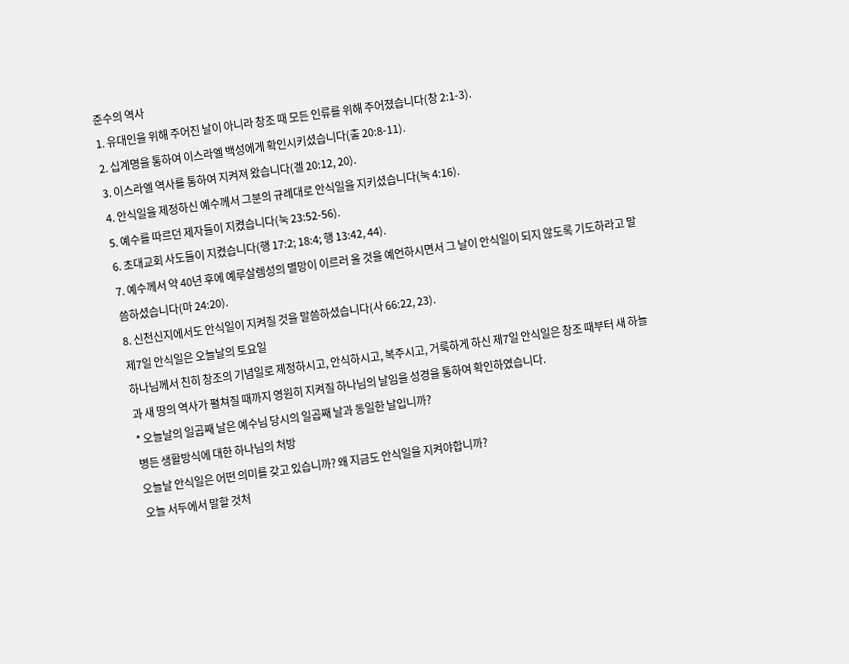준수의 역사
1. 유대인을 위해 주어진 날이 아니라 창조 때 모든 인류를 위해 주어졌습니다(창 2:1-3).
2. 십계명을 통하여 이스라엘 백성에게 확인시키셨습니다(출 20:8-11).
3. 이스라엘 역사를 통하여 지켜져 왔습니다(겔 20:12, 20).
4. 안식일을 제정하신 예수께서 그분의 규례대로 안식일을 지키셨습니다(눅 4:16).
5. 예수를 따르던 제자들이 지켰습니다(눅 23:52-56).
6. 초대교회 사도들이 지켰습니다(행 17:2; 18:4; 행 13:42, 44).
7. 예수께서 약 40년 후에 예루살렘성의 멸망이 이르러 올 것을 예언하시면서 그 날이 안식일이 되지 않도록 기도하라고 말씀하셨습니다(마 24:20).
8. 신천신지에서도 안식일이 지켜질 것을 말씀하셨습니다(사 66:22, 23).
제7일 안식일은 오늘날의 토요일
하나님께서 친히 창조의 기념일로 제정하시고, 안식하시고, 복주시고, 거룩하게 하신 제7일 안식일은 창조 때부터 새 하늘과 새 땅의 역사가 펼쳐질 때까지 영원히 지켜질 하나님의 날임을 성경을 통하여 확인하였습니다.
* 오늘날의 일곱째 날은 예수님 당시의 일곱째 날과 동일한 날입니까?
병든 생활방식에 대한 하나님의 처방
오늘날 안식일은 어떤 의미를 갖고 있습니까? 왜 지금도 안식일을 지켜야합니까?
오늘 서두에서 말할 것처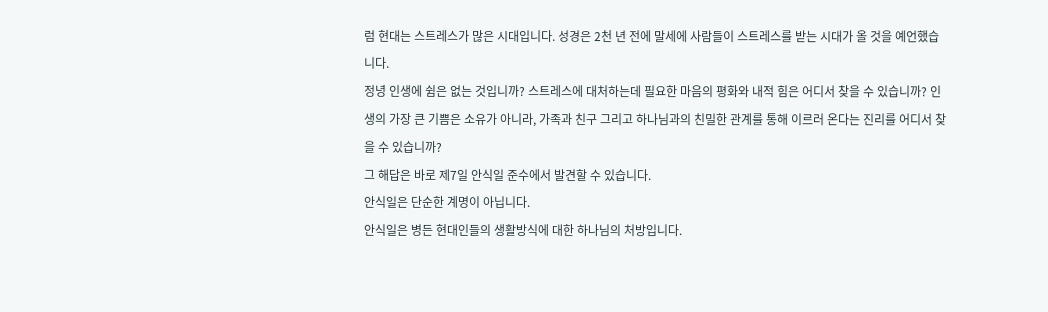럼 현대는 스트레스가 많은 시대입니다. 성경은 2천 년 전에 말세에 사람들이 스트레스를 받는 시대가 올 것을 예언했습니다.
정녕 인생에 쉼은 없는 것입니까? 스트레스에 대처하는데 필요한 마음의 평화와 내적 힘은 어디서 찾을 수 있습니까? 인생의 가장 큰 기쁨은 소유가 아니라, 가족과 친구 그리고 하나님과의 친밀한 관계를 통해 이르러 온다는 진리를 어디서 찾을 수 있습니까?
그 해답은 바로 제7일 안식일 준수에서 발견할 수 있습니다.
안식일은 단순한 계명이 아닙니다.
안식일은 병든 현대인들의 생활방식에 대한 하나님의 처방입니다.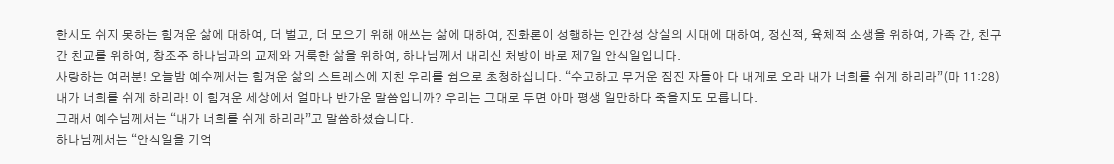한시도 쉬지 못하는 힘겨운 삶에 대하여, 더 벌고, 더 모으기 위해 애쓰는 삶에 대하여, 진화론이 성행하는 인간성 상실의 시대에 대하여, 정신적, 육체적 소생을 위하여, 가족 간, 친구 간 친교를 위하여, 창조주 하나님과의 교제와 거룩한 삶을 위하여, 하나님께서 내리신 처방이 바로 제7일 안식일입니다.
사랑하는 여러분! 오늘밤 예수께서는 힘겨운 삶의 스트레스에 지친 우리를 쉼으로 초청하십니다. “수고하고 무거운 짐진 자들아 다 내게로 오라 내가 너희를 쉬게 하리라”(마 11:28)
내가 너희를 쉬게 하리라! 이 힘겨운 세상에서 얼마나 반가운 말씀입니까? 우리는 그대로 두면 아마 평생 일만하다 죽을지도 모릅니다.
그래서 예수님께서는 “내가 너희를 쉬게 하리라”고 말씀하셨습니다.
하나님께서는 “안식일을 기억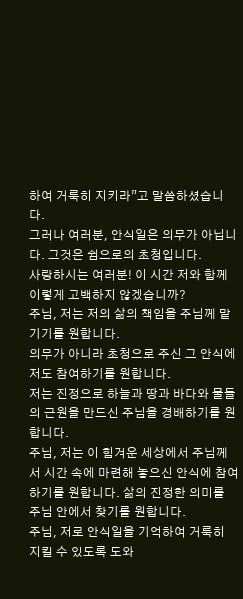하여 거룩히 지키라”고 말씀하셨습니다.
그러나 여러분, 안식일은 의무가 아닙니다. 그것은 쉼으로의 초청입니다.
사랑하시는 여러분! 이 시간 저와 함께 이렇게 고백하지 않겠습니까?
주님, 저는 저의 삶의 책임을 주님께 맡기기를 원합니다.
의무가 아니라 초청으로 주신 그 안식에 저도 참여하기를 원합니다.
저는 진정으로 하늘과 땅과 바다와 물들의 근원을 만드신 주님을 경배하기를 원합니다.
주님, 저는 이 힘겨운 세상에서 주님께서 시간 속에 마련해 놓으신 안식에 참여하기를 원합니다. 삶의 진정한 의미를 주님 안에서 찾기를 원합니다.
주님, 저로 안식일을 기억하여 거룩히 지킬 수 있도록 도와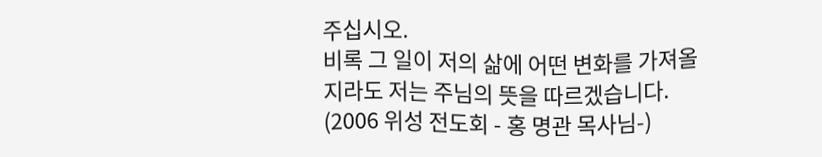주십시오.
비록 그 일이 저의 삶에 어떤 변화를 가져올지라도 저는 주님의 뜻을 따르겠습니다.
(2006 위성 전도회 - 홍 명관 목사님-)